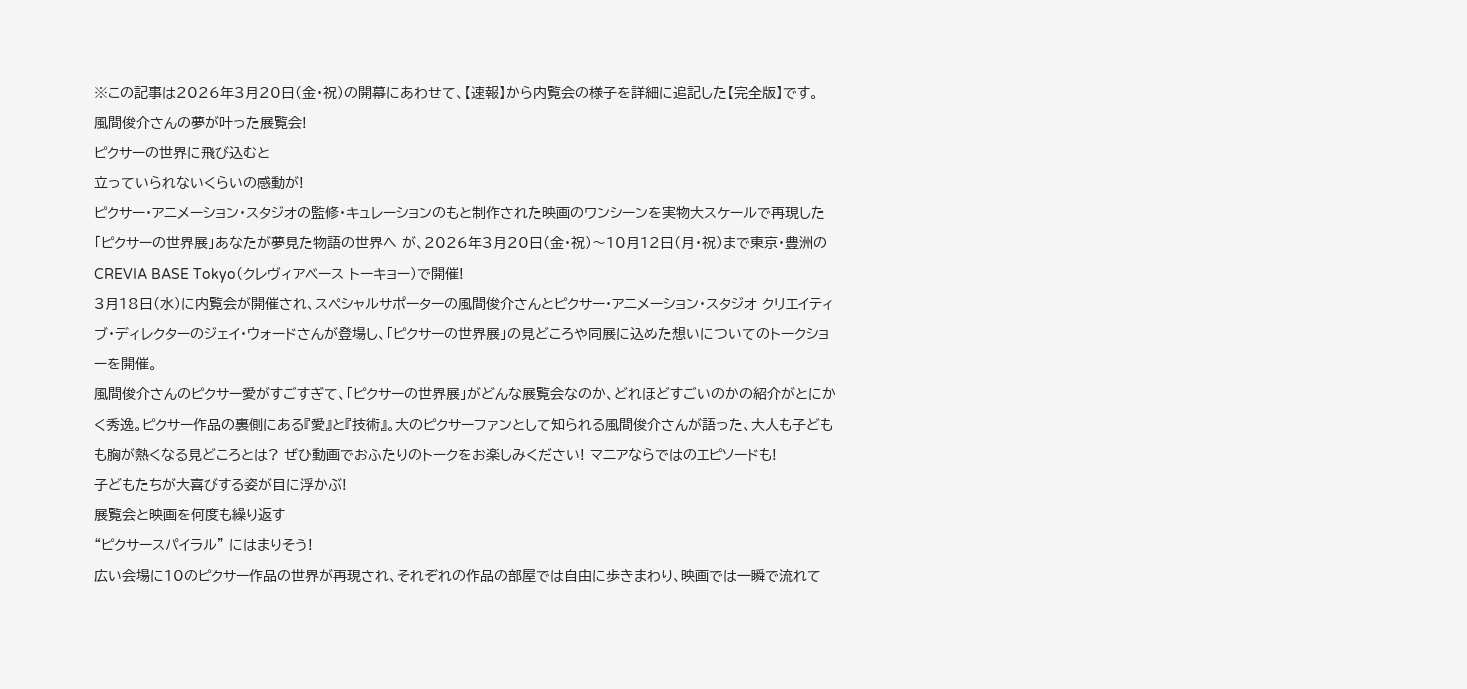※この記事は2026年3月20日(金・祝)の開幕にあわせて、【速報】から内覧会の様子を詳細に追記した【完全版】です。
風間俊介さんの夢が叶った展覧会!
ピクサーの世界に飛び込むと
立っていられないくらいの感動が!
ピクサー・アニメーション・スタジオの監修・キュレーションのもと制作された映画のワンシーンを実物大スケールで再現した「ピクサーの世界展」あなたが夢見た物語の世界へ が、2026年3月20日(金・祝)〜10月12日(月・祝)まで東京・豊洲のCREVIA BASE Tokyo(クレヴィアベース トーキョー)で開催!
3月18日(水)に内覧会が開催され、スペシャルサポーターの風間俊介さんとピクサー・アニメーション・スタジオ クリエイティブ・ディレクターのジェイ・ウォードさんが登場し、「ピクサーの世界展」の見どころや同展に込めた想いについてのトークショーを開催。
風間俊介さんのピクサー愛がすごすぎて、「ピクサーの世界展」がどんな展覧会なのか、どれほどすごいのかの紹介がとにかく秀逸。ピクサー作品の裏側にある『愛』と『技術』。大のピクサーファンとして知られる風間俊介さんが語った、大人も子どもも胸が熱くなる見どころとは? ぜひ動画でおふたりのトークをお楽しみください! マニアならではのエピソードも!
子どもたちが大喜びする姿が目に浮かぶ!
展覧会と映画を何度も繰り返す
“ピクサースパイラル” にはまりそう!
広い会場に10のピクサー作品の世界が再現され、それぞれの作品の部屋では自由に歩きまわり、映画では一瞬で流れて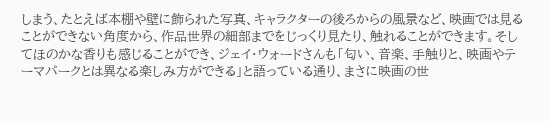しまう、たとえば本棚や壁に飾られた写真、キャラクターの後ろからの風景など、映画では見ることができない角度から、作品世界の細部までをじっくり見たり、触れることができます。そしてほのかな香りも感じることができ、ジェイ・ウォードさんも「匂い、音楽、手触りと、映画やテーマパークとは異なる楽しみ方ができる」と語っている通り、まさに映画の世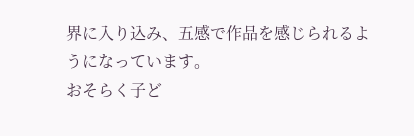界に入り込み、五感で作品を感じられるようになっています。
おそらく子ど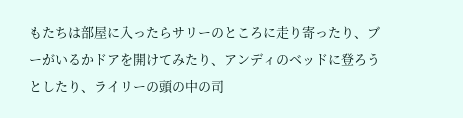もたちは部屋に入ったらサリーのところに走り寄ったり、ブーがいるかドアを開けてみたり、アンディのベッドに登ろうとしたり、ライリーの頭の中の司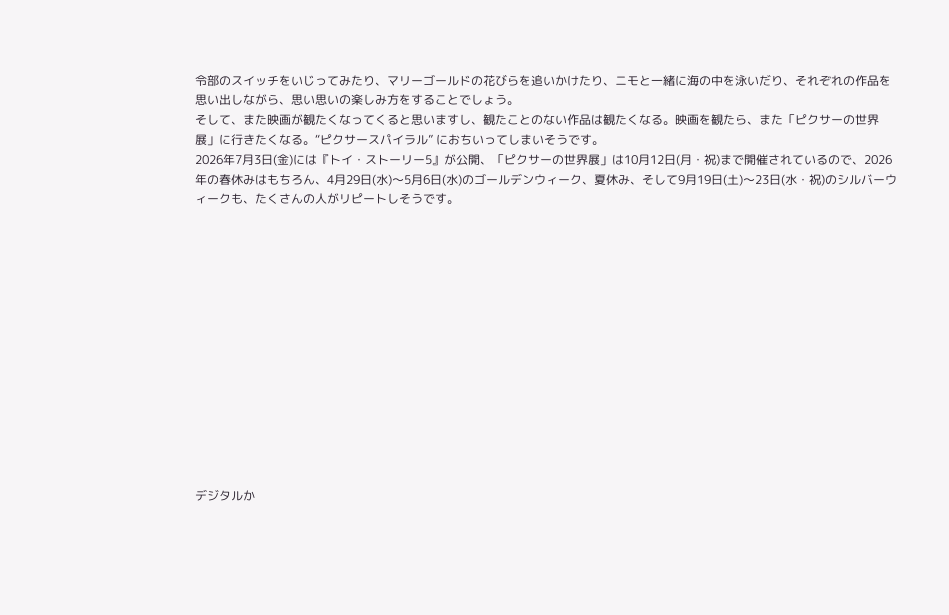令部のスイッチをいじってみたり、マリーゴールドの花びらを追いかけたり、ニモと一緒に海の中を泳いだり、それぞれの作品を思い出しながら、思い思いの楽しみ方をすることでしょう。
そして、また映画が観たくなってくると思いますし、観たことのない作品は観たくなる。映画を観たら、また「ピクサーの世界展」に行きたくなる。“ピクサースパイラル” におちいってしまいそうです。
2026年7月3日(金)には『トイ・ストーリー5』が公開、「ピクサーの世界展」は10月12日(月・祝)まで開催されているので、2026年の春休みはもちろん、4月29日(水)〜5月6日(水)のゴールデンウィーク、夏休み、そして9月19日(土)〜23日(水・祝)のシルバーウィークも、たくさんの人がリピートしそうです。














デジタルか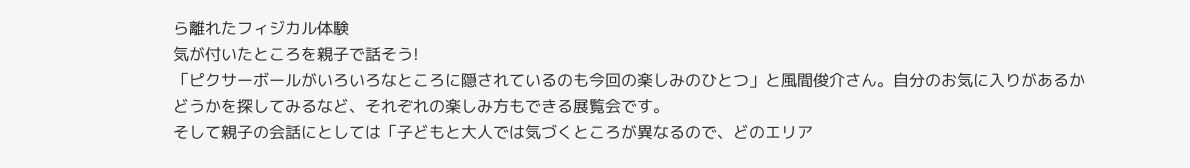ら離れたフィジカル体験
気が付いたところを親子で話そう!
「ピクサーボールがいろいろなところに隠されているのも今回の楽しみのひとつ」と風間俊介さん。自分のお気に入りがあるかどうかを探してみるなど、それぞれの楽しみ方もできる展覧会です。
そして親子の会話にとしては「子どもと大人では気づくところが異なるので、どのエリア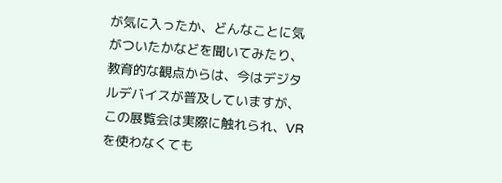が気に入ったか、どんなことに気がついたかなどを聞いてみたり、教育的な観点からは、今はデジタルデバイスが普及していますが、この展覧会は実際に触れられ、VRを使わなくても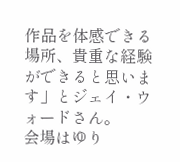作品を体感できる場所、貴重な経験ができると思います」とジェイ・ウォードさん。
会場はゆり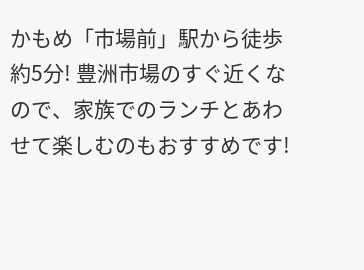かもめ「市場前」駅から徒歩約5分! 豊洲市場のすぐ近くなので、家族でのランチとあわせて楽しむのもおすすめです!